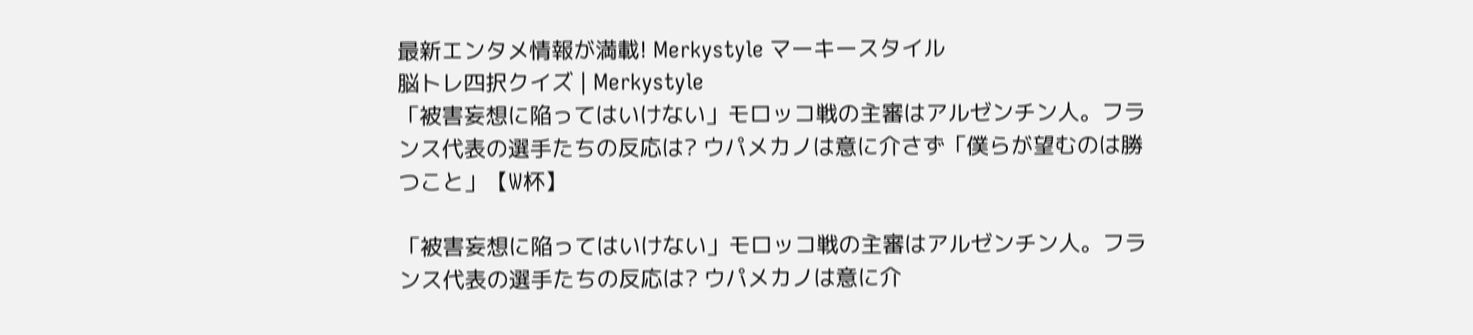最新エンタメ情報が満載! Merkystyle マーキースタイル
脳トレ四択クイズ | Merkystyle
「被害妄想に陥ってはいけない」モロッコ戦の主審はアルゼンチン人。フランス代表の選手たちの反応は? ウパメカノは意に介さず「僕らが望むのは勝つこと」【W杯】

「被害妄想に陥ってはいけない」モロッコ戦の主審はアルゼンチン人。フランス代表の選手たちの反応は? ウパメカノは意に介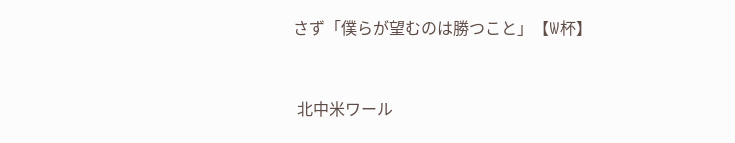さず「僕らが望むのは勝つこと」【W杯】


 北中米ワール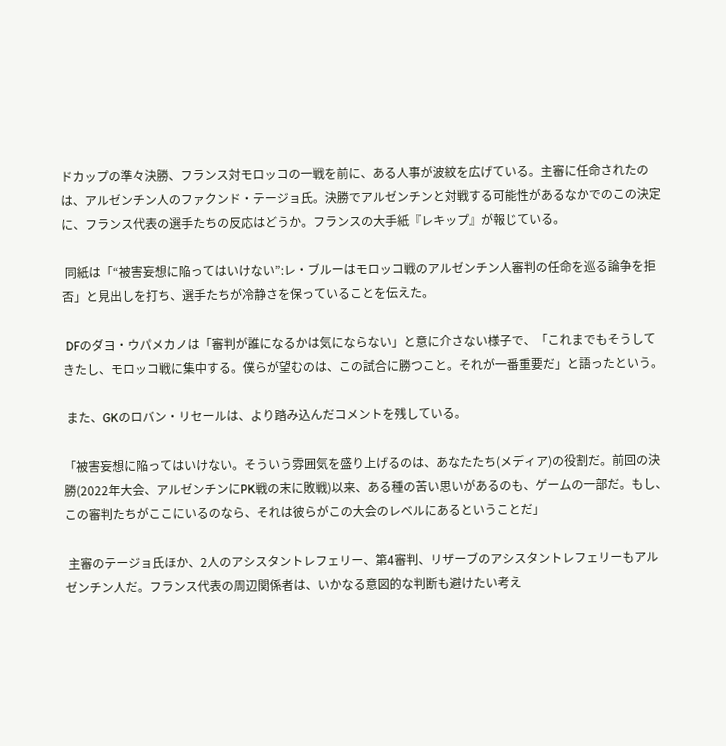ドカップの準々決勝、フランス対モロッコの一戦を前に、ある人事が波紋を広げている。主審に任命されたのは、アルゼンチン人のファクンド・テージョ氏。決勝でアルゼンチンと対戦する可能性があるなかでのこの決定に、フランス代表の選手たちの反応はどうか。フランスの大手紙『レキップ』が報じている。

 同紙は「“被害妄想に陥ってはいけない”:レ・ブルーはモロッコ戦のアルゼンチン人審判の任命を巡る論争を拒否」と見出しを打ち、選手たちが冷静さを保っていることを伝えた。

 DFのダヨ・ウパメカノは「審判が誰になるかは気にならない」と意に介さない様子で、「これまでもそうしてきたし、モロッコ戦に集中する。僕らが望むのは、この試合に勝つこと。それが一番重要だ」と語ったという。

 また、GKのロバン・リセールは、より踏み込んだコメントを残している。

「被害妄想に陥ってはいけない。そういう雰囲気を盛り上げるのは、あなたたち(メディア)の役割だ。前回の決勝(2022年大会、アルゼンチンにPK戦の末に敗戦)以来、ある種の苦い思いがあるのも、ゲームの一部だ。もし、この審判たちがここにいるのなら、それは彼らがこの大会のレベルにあるということだ」

 主審のテージョ氏ほか、2人のアシスタントレフェリー、第4審判、リザーブのアシスタントレフェリーもアルゼンチン人だ。フランス代表の周辺関係者は、いかなる意図的な判断も避けたい考え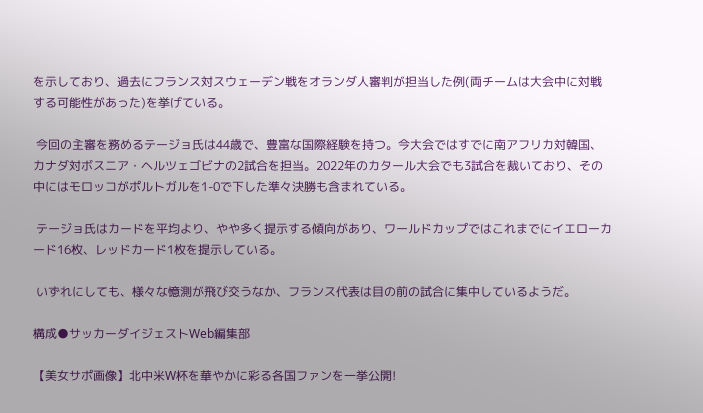を示しており、過去にフランス対スウェーデン戦をオランダ人審判が担当した例(両チームは大会中に対戦する可能性があった)を挙げている。

 今回の主審を務めるテージョ氏は44歳で、豊富な国際経験を持つ。今大会ではすでに南アフリカ対韓国、カナダ対ボスニア・ヘルツェゴビナの2試合を担当。2022年のカタール大会でも3試合を裁いており、その中にはモロッコがポルトガルを1-0で下した準々決勝も含まれている。

 テージョ氏はカードを平均より、やや多く提示する傾向があり、ワールドカップではこれまでにイエローカード16枚、レッドカード1枚を提示している。

 いずれにしても、様々な憶測が飛び交うなか、フランス代表は目の前の試合に集中しているようだ。

構成●サッカーダイジェストWeb編集部

【美女サポ画像】北中米W杯を華やかに彩る各国ファンを一挙公開!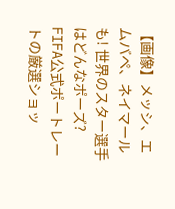【画像】メッシ、エムバペ、ネイマールも! 世界のスター選手はどんなポーズ? FIFA公式ポートレートの厳選ショッ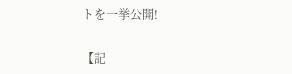トを一挙公開!

【記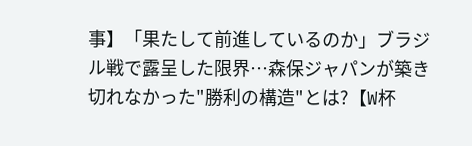事】「果たして前進しているのか」ブラジル戦で露呈した限界…森保ジャパンが築き切れなかった"勝利の構造"とは?【W杯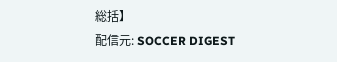総括】
配信元: SOCCER DIGEST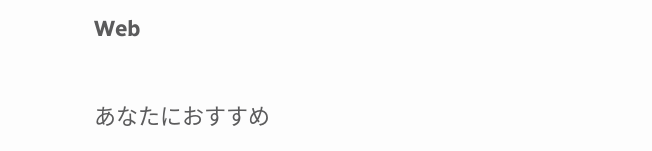Web

あなたにおすすめ